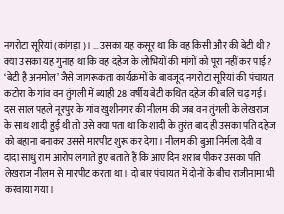नगरोटा सूरियां (कांगड़ा)। …उसका यह कसूर था कि वह किसी और की बेटी थी? क्या उसका यह गुनाह था कि वह दहेज के लोभियों की मांगों को पूरा नहीं कर पाई? ‘बेटी है अनमोल’ जैसे जागरूकता कार्यक्रमों के बावजूद नगरोटा सूरियां की पंचायत कटोरा के गांव वन तुंगली में ब्याही 28 वर्षीय बेटी कथित दहेज की बलि चढ़ गई।
दस साल पहले नूरपुर के गांव खुशीनगर की नीलम की जब वन तुंगली के लेखराज के साथ शादी हुई थी तो उसे क्या पता था कि शादी के तुरंत बाद ही उसका पति दहेज को बहाना बनाकर उससे मारपीट शुरू कर देगा। नीलम की बुआ निर्मला देवी व दादा साधु राम आरोप लगाते हुए बताते हैं कि आए दिन शराब पीकर उसका पति लेखराज नीलम से मारपीट करता था। दो बार पंचायत में दोनों के बीच राजीनामा भी करवाया गया।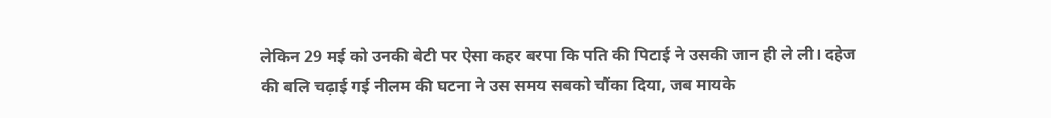लेकिन 29 मई को उनकी बेटी पर ऐसा कहर बरपा कि पति की पिटाई ने उसकी जान ही ले ली। दहेज की बलि चढ़ाई गई नीलम की घटना ने उस समय सबको चौंका दिया, जब मायके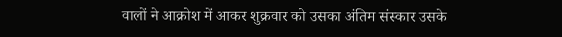वालों ने आक्रोश में आकर शुक्रवार को उसका अंतिम संस्कार उसके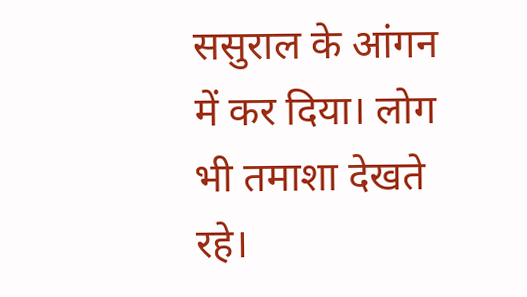ससुराल के आंगन में कर दिया। लोग भी तमाशा देखते रहे।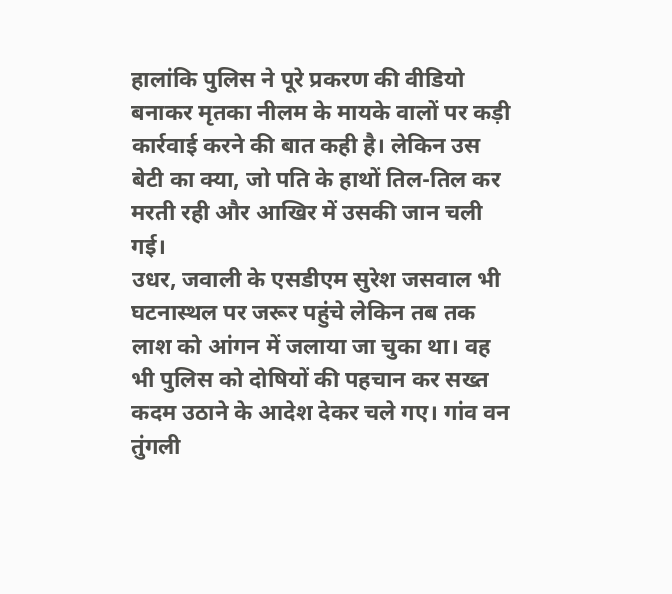हालांकि पुलिस ने पूरे प्रकरण की वीडियो बनाकर मृतका नीलम के मायके वालों पर कड़ी कार्रवाई करने की बात कही है। लेकिन उस बेटी का क्या, जो पति के हाथों तिल-तिल कर मरती रही और आखिर में उसकी जान चली गई।
उधर, जवाली के एसडीएम सुरेश जसवाल भी घटनास्थल पर जरूर पहुंचे लेकिन तब तक लाश को आंगन में जलाया जा चुका था। वह भी पुलिस को दोषियों की पहचान कर सख्त कदम उठाने के आदेश देकर चले गए। गांव वन तुंगली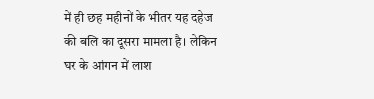में ही छह महीनों के भीतर यह दहेज की बलि का दूसरा मामला है। लेकिन घर के आंगन में लाश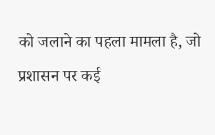को जलाने का पहला मामला है, जो प्रशासन पर कई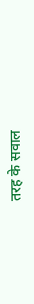तरह के सवाल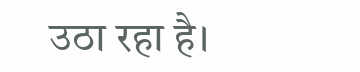उठा रहा है।